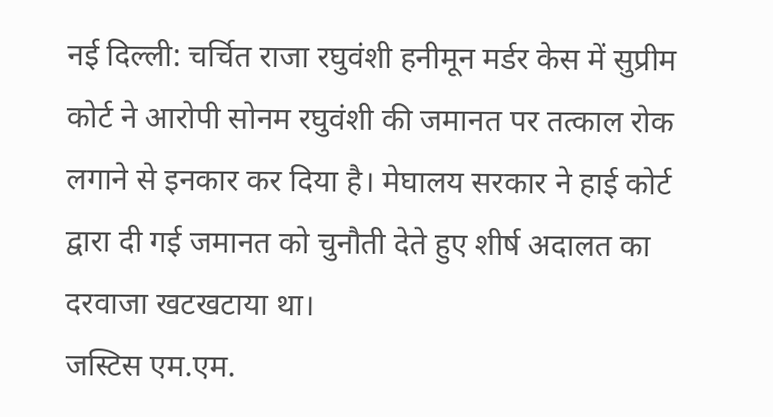नई दिल्ली: चर्चित राजा रघुवंशी हनीमून मर्डर केस में सुप्रीम कोर्ट ने आरोपी सोनम रघुवंशी की जमानत पर तत्काल रोक लगाने से इनकार कर दिया है। मेघालय सरकार ने हाई कोर्ट द्वारा दी गई जमानत को चुनौती देते हुए शीर्ष अदालत का दरवाजा खटखटाया था।
जस्टिस एम.एम.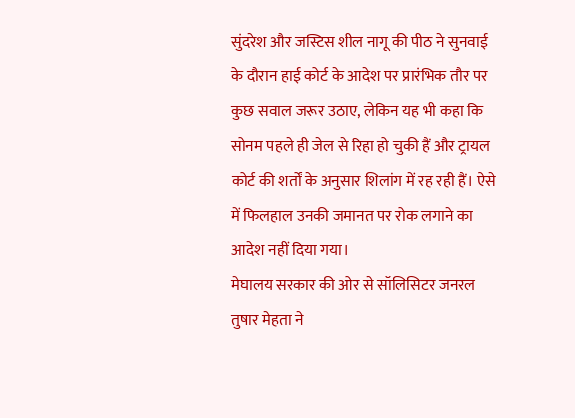सुंदरेश और जस्टिस शील नागू की पीठ ने सुनवाई के दौरान हाई कोर्ट के आदेश पर प्रारंभिक तौर पर कुछ सवाल जरूर उठाए, लेकिन यह भी कहा कि सोनम पहले ही जेल से रिहा हो चुकी हैं और ट्रायल कोर्ट की शर्तों के अनुसार शिलांग में रह रही हैं। ऐसे में फिलहाल उनकी जमानत पर रोक लगाने का आदेश नहीं दिया गया।
मेघालय सरकार की ओर से सॉलिसिटर जनरल तुषार मेहता ने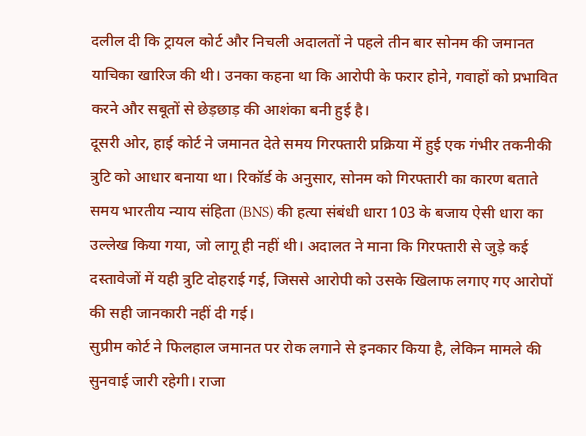दलील दी कि ट्रायल कोर्ट और निचली अदालतों ने पहले तीन बार सोनम की जमानत याचिका खारिज की थी। उनका कहना था कि आरोपी के फरार होने, गवाहों को प्रभावित करने और सबूतों से छेड़छाड़ की आशंका बनी हुई है।
दूसरी ओर, हाई कोर्ट ने जमानत देते समय गिरफ्तारी प्रक्रिया में हुई एक गंभीर तकनीकी त्रुटि को आधार बनाया था। रिकॉर्ड के अनुसार, सोनम को गिरफ्तारी का कारण बताते समय भारतीय न्याय संहिता (BNS) की हत्या संबंधी धारा 103 के बजाय ऐसी धारा का उल्लेख किया गया, जो लागू ही नहीं थी। अदालत ने माना कि गिरफ्तारी से जुड़े कई दस्तावेजों में यही त्रुटि दोहराई गई, जिससे आरोपी को उसके खिलाफ लगाए गए आरोपों की सही जानकारी नहीं दी गई।
सुप्रीम कोर्ट ने फिलहाल जमानत पर रोक लगाने से इनकार किया है, लेकिन मामले की सुनवाई जारी रहेगी। राजा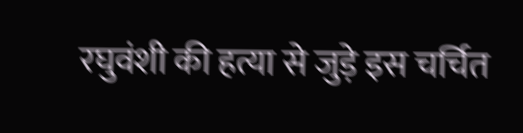रघुवंशी की हत्या से जुड़े इस चर्चित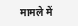मामले में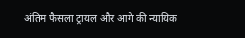अंतिम फैसला ट्रायल और आगे की न्यायिक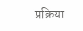प्रक्रिया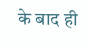के बाद ही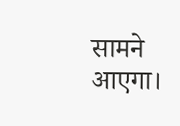सामने आएगा।